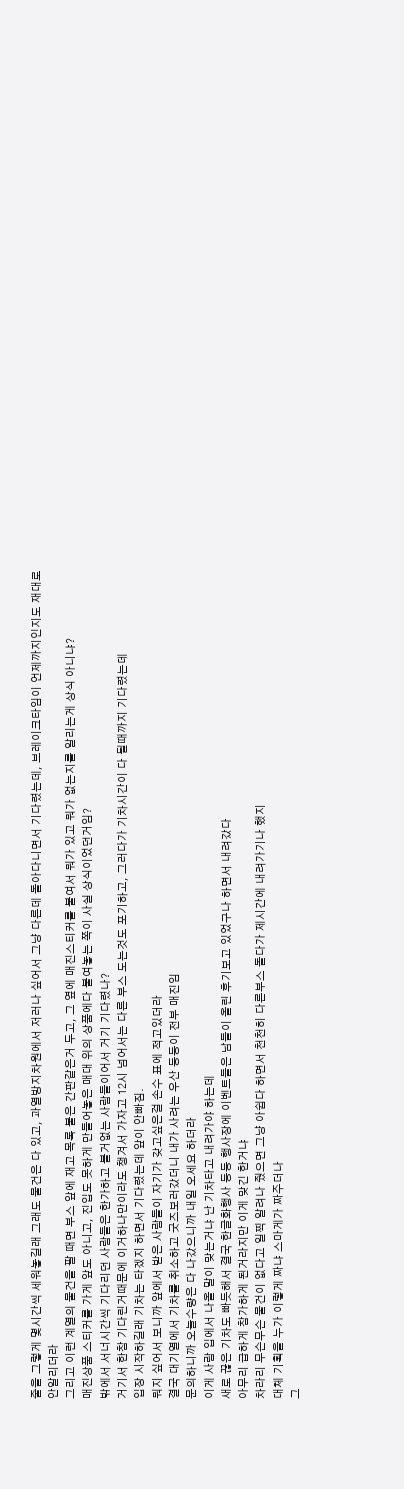줄을 그렇게 몇시간씩 세워놓길래 그래도 물건은 다 있고, 과열방지차원에서 저러나 싶어서 그냥 다른데 돌아다니면서 기다렸는데, 브레이크타임이 언제까지인지도 재대로 안알리더라
그리고 이런 계열의 물건을 팔 때면 부스 앞에 재고 목록 붙은 간판같은거 두고, 그 옆에 매진스티커를 붙여서 뭐가 있고 뭐가 없는지를 알리는게 상식 아니냐?
매진상품 스티커를 가게 앞도 아니고, 진입도 못하게 만들어놓은 매대 위의 상품에다 붙여놓는 쪽이 사실 상식이었던거임?
밖에서 서너시간씩 기다리던 사람들은 한가하고 볼거없는 사람들이어서 거기 기다렸나?
거기서 한참 기다린거때문에 이거하나만이라도 챙겨서 가자고 12시 넘어서는 다른 부스 도는것도 포기하고, 그러다가 기차시간이 다 될때까지 기다렸는데
입장 시작하길래 기차는 타겠지 하면서 기다렸는데 앞이 안빠짐.
뭐지 싶어서 보니까 앞에서 받은 사람들이 자기가 갖고싶은걸 손수 표에 적고있더라
결국 대기열에서 기차를 취소하고 굿즈보러갔더니 내가 사려는 우산 등등이 전부 매진임
문의하니까 오늘수량은 다 나갔으니까 내일 오세요 하더라
이게 사람 입에서 나올 말이 맞는거냐 난 기차타고 내려가야 하는데
새로 끊은 기차도 빠듯해서 결국 한글화행사 등등 행사장에 이벤트들은 남들이 올린 후기보고 있었구나 하면서 내려갔다
아무리 급하게 참가하게 된거라지만 이게 맞긴 한거냐
차라리 무슨무슨 물건이 없다고 일찍 알려나 줬으면 그냥 아쉽다 하면서 천천히 다른부스 돌다가 제시간에 내려가기나 했지
대체 기획을 누가 이렇게 짜냐 스마게가 짜주더나
그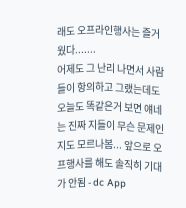래도 오프라인행사는 즐거웠다.......
어제도 그 난리 나면서 사람들이 항의하고 그랬는데도 오늘도 똑같은거 보면 얘네는 진짜 지들이 무슨 문제인지도 모르나봄... 앞으로 오프행사를 해도 솔직히 기대가 안됨 - dc App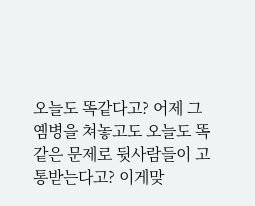오늘도 똑같다고? 어제 그 옘병을 쳐놓고도 오늘도 똑같은 문제로 뒷사람들이 고통받는다고? 이게맞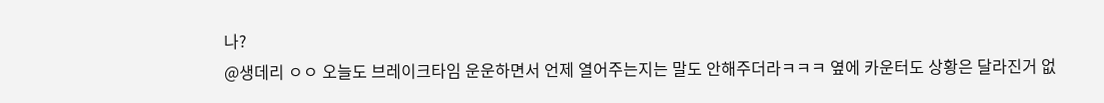나?
@생데리 ㅇㅇ 오늘도 브레이크타임 운운하면서 언제 열어주는지는 말도 안해주더라ㅋㅋㅋ 옆에 카운터도 상황은 달라진거 없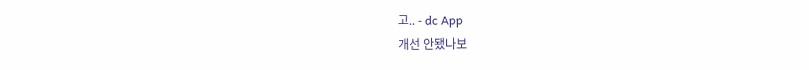고.. - dc App
개선 안됐나보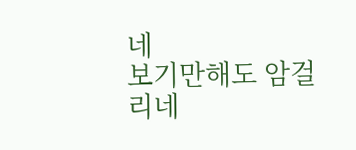네
보기만해도 암걸리네